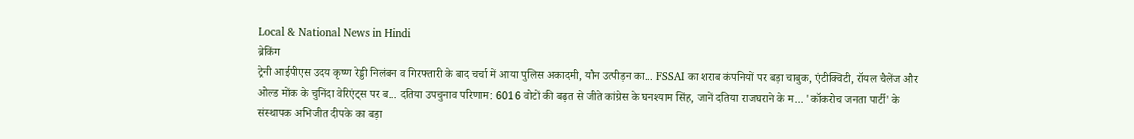Local & National News in Hindi
ब्रेकिंग
ट्रेनी आईपीएस उदय कृष्ण रेड्डी निलंबन व गिरफ्तारी के बाद चर्चा में आया पुलिस अकादमी, यौन उत्पीड़न का... FSSAI का शराब कंपनियों पर बड़ा चाबुक, एंटीक्विटी, रॉयल चैलेंज और ओल्ड मोंक के चुनिंदा वेरिएंट्स पर ब... दतिया उपचुनाव परिणाम: 6016 वोटों की बढ़त से जीते कांग्रेस के घनश्याम सिंह, जानें दतिया राजघराने के म... 'कॉकरोच जनता पार्टी' के संस्थापक अभिजीत दीपके का बड़ा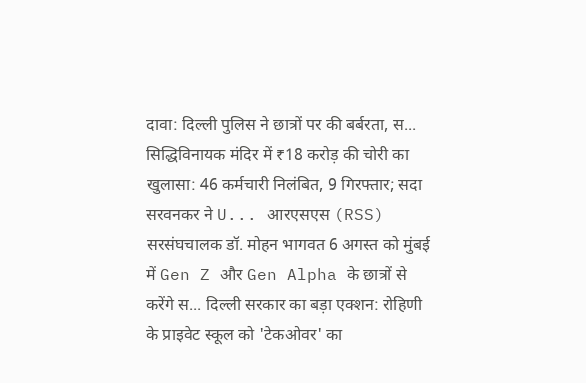दावा: दिल्ली पुलिस ने छात्रों पर की बर्बरता, स... सिद्धिविनायक मंदिर में ₹18 करोड़ की चोरी का खुलासा: 46 कर्मचारी निलंबित, 9 गिरफ्तार; सदा सरवनकर ने U... आरएसएस (RSS) सरसंघचालक डॉ. मोहन भागवत 6 अगस्त को मुंबई में Gen Z और Gen Alpha के छात्रों से करेंगे स... दिल्ली सरकार का बड़ा एक्शन: रोहिणी के प्राइवेट स्कूल को 'टेकओवर' का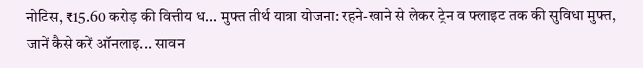नोटिस, ₹15.60 करोड़ की वित्तीय ध... मुफ्त तीर्थ यात्रा योजना: रहने-खाने से लेकर ट्रेन व फ्लाइट तक की सुविधा मुफ्त, जानें कैसे करें ऑनलाइ... सावन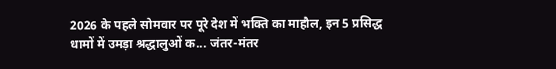2026 के पहले सोमवार पर पूरे देश में भक्ति का माहौल, इन 5 प्रसिद्ध धामों में उमड़ा श्रद्धालुओं क... जंतर-मंतर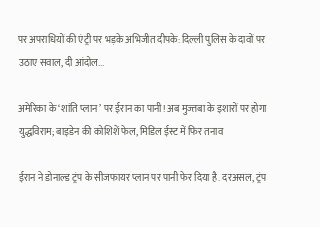पर अपराधियों की एंट्री पर भड़के अभिजीत दीपके: दिल्ली पुलिस के दावों पर उठाए सवाल, दी आंदोल...

अमेरिका के ‘शांति प्लान’ पर ईरान का पानी! अब मुज्तबा के इशारों पर होगा युद्धविराम; बाइडेन की कोशिशें फेल, मिडिल ईस्ट में फिर तनाव

ईरान ने डोनाल्ड ट्रंप के सीजफायर प्लान पर पानी फेर दिया है. दरअसल, ट्रंप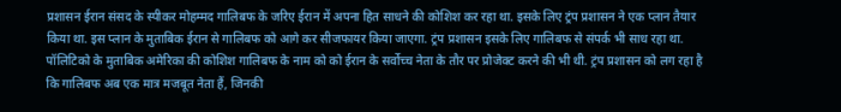प्रशासन ईरान संसद के स्पीकर मोहम्मद गालिबफ के जरिए ईरान में अपना हित साधने की कोशिश कर रहा था. इसके लिए ट्रंप प्रशासन ने एक प्लान तैयार किया था. इस प्लान के मुताबिक ईरान से गालिबफ को आगे कर सीजफायर किया जाएगा. ट्रंप प्रशासन इसके लिए गालिबफ से संपर्क भी साध रहा था. पॉलिटिको के मुताबिक अमेरिका की कोशिश गालिबफ के नाम को को ईरान के सर्वोच्च नेता के तौर पर प्रोजेक्ट करने की भी थी. ट्रंप प्रशासन को लग रहा है कि गालिबफ अब एक मात्र मजबूत नेता हैं, जिनकी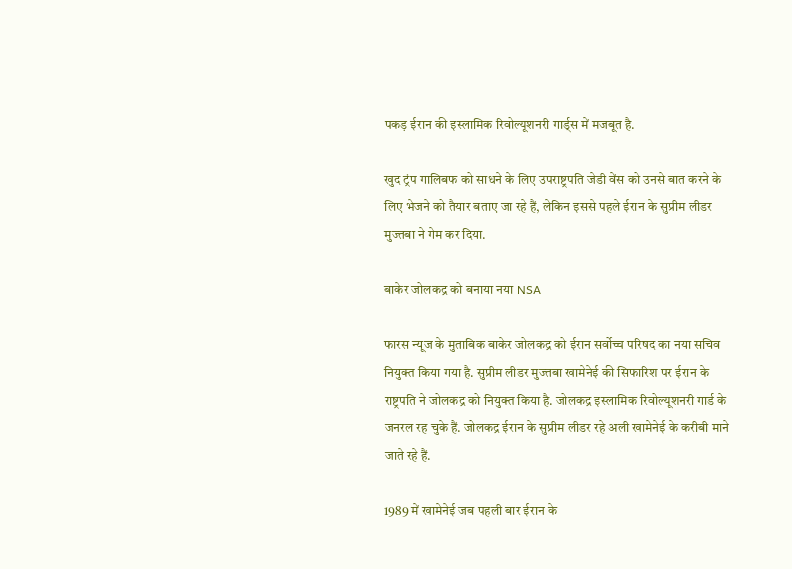पकड़ ईरान की इस्लामिक रिवोल्यूशनरी गार्ड्स में मजबूत है.

खुद ट्रंप गालिबफ को साधने के लिए उपराष्ट्रपति जेडी वेंस को उनसे बात करने के लिए भेजने को तैयार बताए जा रहे हैं, लेकिन इससे पहले ईरान के सुप्रीम लीडर मुज्तबा ने गेम कर दिया.

बाकेर जोलकद्र को बनाया नया NSA

फारस न्यूज के मुताबिक बाकेर जोलकद्र को ईरान सर्वोच्च परिषद का नया सचिव नियुक्त किया गया है. सुप्रीम लीडर मुज्तबा खामेनेई की सिफारिश पर ईरान के राष्ट्रपति ने जोलकद्र को नियुक्त किया है. जोलकद्र इस्लामिक रिवोल्यूशनरी गार्ड के जनरल रह चुके हैं. जोलकद्र ईरान के सुप्रीम लीडर रहे अली खामेनेई के करीबी माने जाते रहे हैं.

1989 में खामेनेई जब पहली बार ईरान के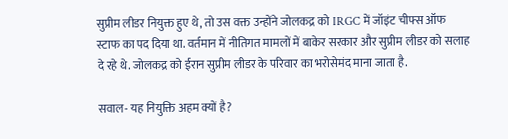सुप्रीम लीडर नियुक्त हुए थे, तो उस वक्त उन्होंने जोलकद्र को IRGC में जॉइंट चीफ्स ऑफ स्टाफ का पद दिया था. वर्तमान में नीतिगत मामलों में बाकेर सरकार और सुप्रीम लीडर को सलाह दे रहे थे. जोलकद्र को ईरान सुप्रीम लीडर के परिवार का भरोसेमंद माना जाता है.

सवाल- यह नियुक्ति अहम क्यों है?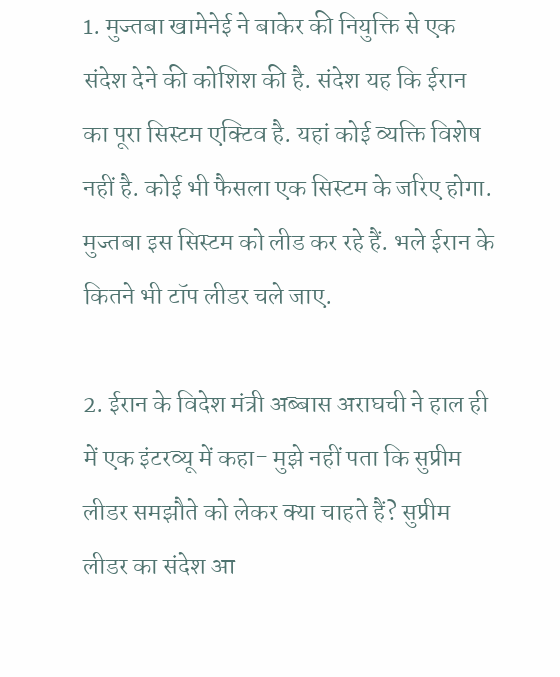1. मुज्तबा खामेनेई ने बाकेर की नियुक्ति से एक संदेश देने की कोशिश की है. संदेश यह कि ईरान का पूरा सिस्टम एक्टिव है. यहां कोई व्यक्ति विशेष नहीं है. कोई भी फैसला एक सिस्टम के जरिए होगा. मुज्तबा इस सिस्टम को लीड कर रहे हैं. भले ईरान के कितने भी टॉप लीडर चले जाए.

2. ईरान के विदेश मंत्री अब्बास अराघची ने हाल ही में एक इंटरव्यू में कहा- मुझे नहीं पता कि सुप्रीम लीडर समझौते को लेकर क्या चाहते हैं? सुप्रीम लीडर का संदेश आ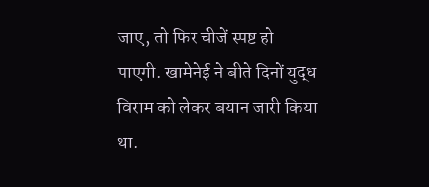जाए, तो फिर चीजें स्पष्ट हो पाएगी. खामेनेई ने बीते दिनों युद्ध विराम को लेकर बयान जारी किया था.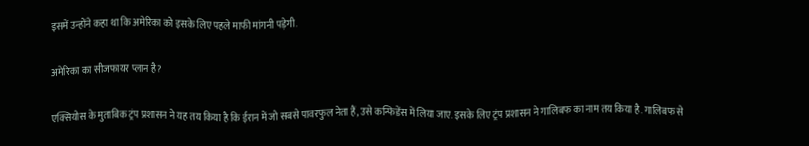इसमें उन्होंने कहा था कि अमेरिका को इसके लिए पहले माफी मांगनी पड़ेगी.

अमेरिका का सीजफायर प्लान है?

एक्सियोस के मुताबिक ट्रंप प्रशासन ने यह तय किया है कि ईरान में जो सबसे पावरफुल नेता हैं, उसे कन्फिडेंस में लिया जाए. इसके लिए ट्रंप प्रशासन ने गालिबफ का नाम तय किया है. गालिबफ से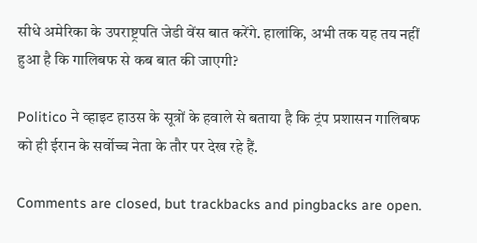सीधे अमेरिका के उपराष्ट्रपति जेडी वेंस बात करेंगे. हालांकि, अभी तक यह तय नहीं हुआ है कि गालिबफ से कब बात की जाएगी?

Politico ने व्हाइट हाउस के सूत्रों के हवाले से बताया है कि ट्रंप प्रशासन गालिबफ को ही ईरान के सर्वोच्च नेता के तौर पर देख रहे हैं.

Comments are closed, but trackbacks and pingbacks are open.